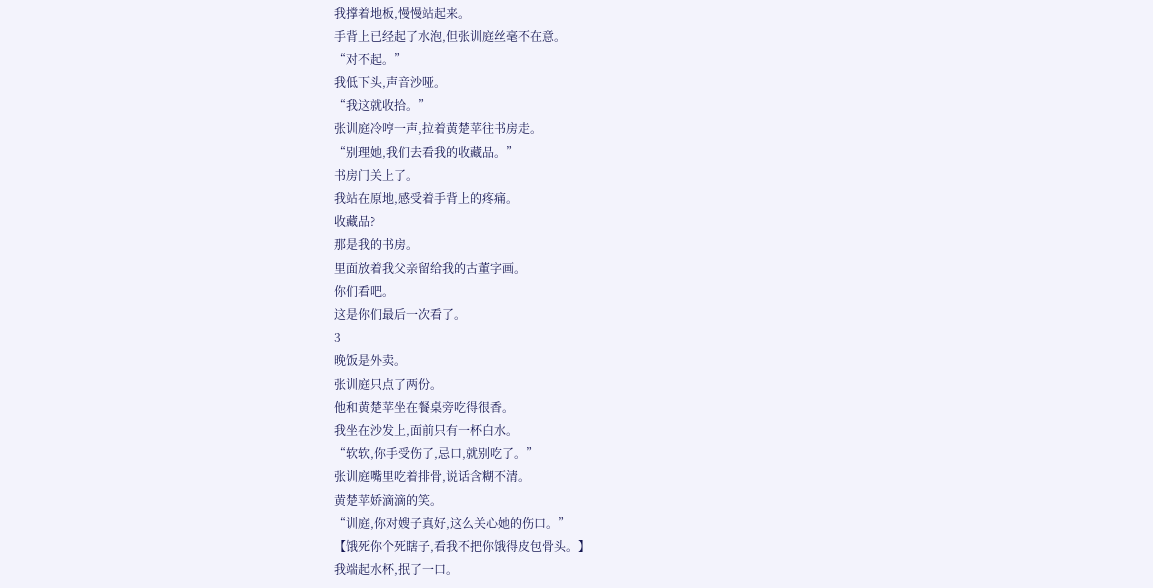我撑着地板,慢慢站起来。
手背上已经起了水泡,但张训庭丝毫不在意。
“对不起。”
我低下头,声音沙哑。
“我这就收拾。”
张训庭冷哼一声,拉着黄楚苹往书房走。
“别理她,我们去看我的收藏品。”
书房门关上了。
我站在原地,感受着手背上的疼痛。
收藏品?
那是我的书房。
里面放着我父亲留给我的古董字画。
你们看吧。
这是你们最后一次看了。
3
晚饭是外卖。
张训庭只点了两份。
他和黄楚苹坐在餐桌旁吃得很香。
我坐在沙发上,面前只有一杯白水。
“软软,你手受伤了,忌口,就别吃了。”
张训庭嘴里吃着排骨,说话含糊不清。
黄楚苹娇滴滴的笑。
“训庭,你对嫂子真好,这么关心她的伤口。”
【饿死你个死瞎子,看我不把你饿得皮包骨头。】
我端起水杯,抿了一口。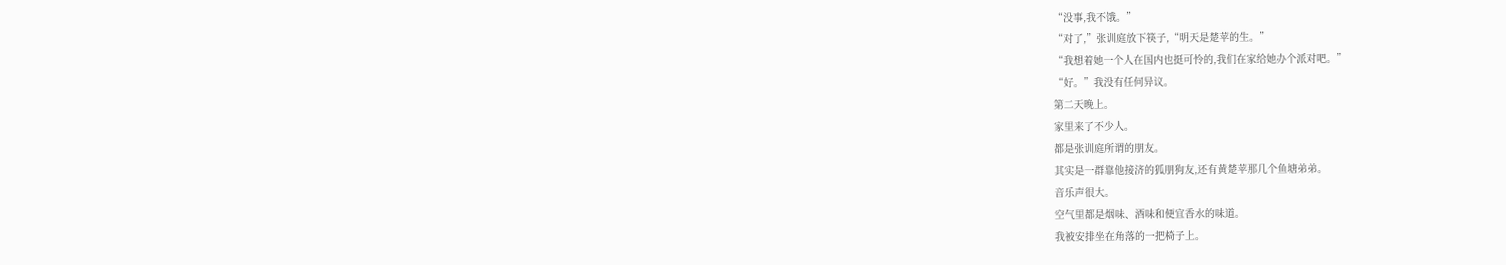“没事,我不饿。”
“对了,”张训庭放下筷子,“明天是楚苹的生。”
“我想着她一个人在国内也挺可怜的,我们在家给她办个派对吧。”
“好。”我没有任何异议。
第二天晚上。
家里来了不少人。
都是张训庭所谓的朋友。
其实是一群靠他接济的狐朋狗友,还有黄楚苹那几个鱼塘弟弟。
音乐声很大。
空气里都是烟味、酒味和便宜香水的味道。
我被安排坐在角落的一把椅子上。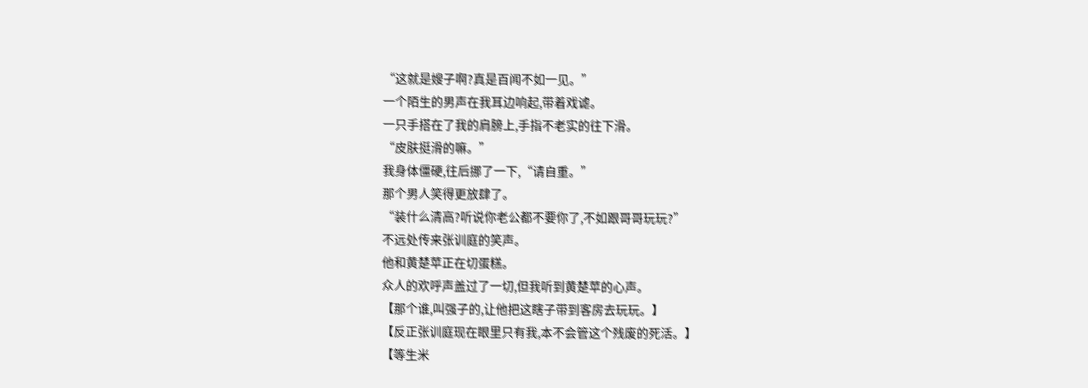“这就是嫂子啊?真是百闻不如一见。”
一个陌生的男声在我耳边响起,带着戏谑。
一只手搭在了我的肩膀上,手指不老实的往下滑。
“皮肤挺滑的嘛。”
我身体僵硬,往后挪了一下,“请自重。”
那个男人笑得更放肆了。
“装什么清高?听说你老公都不要你了,不如跟哥哥玩玩?”
不远处传来张训庭的笑声。
他和黄楚苹正在切蛋糕。
众人的欢呼声盖过了一切,但我听到黄楚苹的心声。
【那个谁,叫强子的,让他把这瞎子带到客房去玩玩。】
【反正张训庭现在眼里只有我,本不会管这个残废的死活。】
【等生米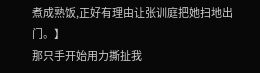煮成熟饭,正好有理由让张训庭把她扫地出门。】
那只手开始用力撕扯我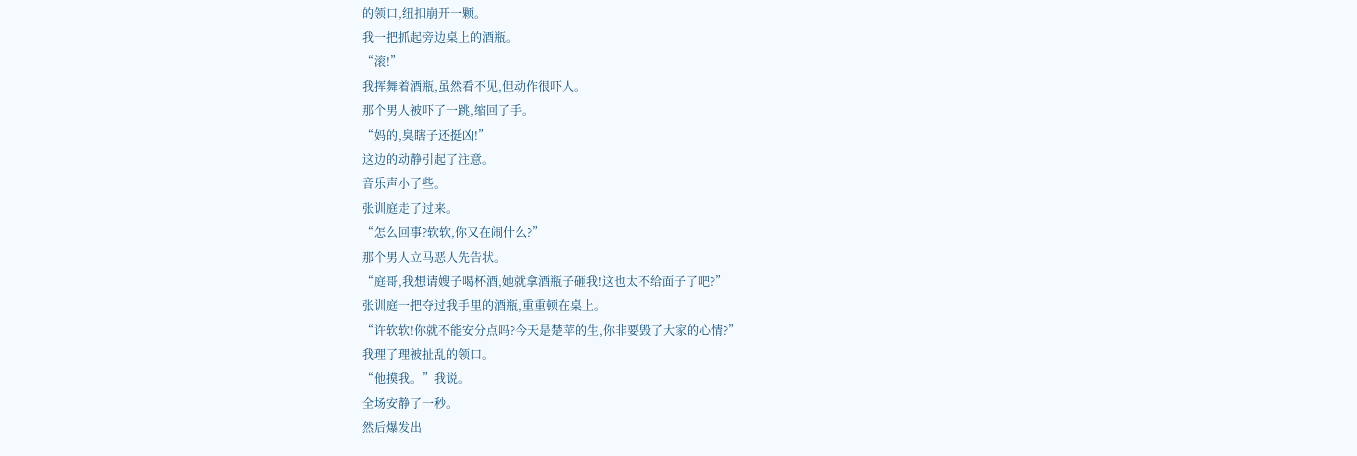的领口,纽扣崩开一颗。
我一把抓起旁边桌上的酒瓶。
“滚!”
我挥舞着酒瓶,虽然看不见,但动作很吓人。
那个男人被吓了一跳,缩回了手。
“妈的,臭瞎子还挺凶!”
这边的动静引起了注意。
音乐声小了些。
张训庭走了过来。
“怎么回事?软软,你又在闹什么?”
那个男人立马恶人先告状。
“庭哥,我想请嫂子喝杯酒,她就拿酒瓶子砸我!这也太不给面子了吧?”
张训庭一把夺过我手里的酒瓶,重重顿在桌上。
“许软软!你就不能安分点吗?今天是楚苹的生,你非要毁了大家的心情?”
我理了理被扯乱的领口。
“他摸我。”我说。
全场安静了一秒。
然后爆发出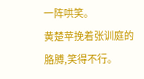一阵哄笑。
黄楚苹挽着张训庭的胳膊,笑得不行。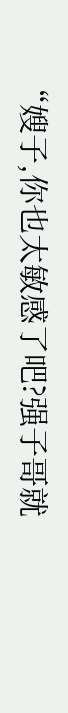“嫂子,你也太敏感了吧?强子哥就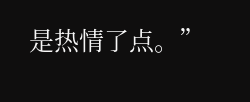是热情了点。”